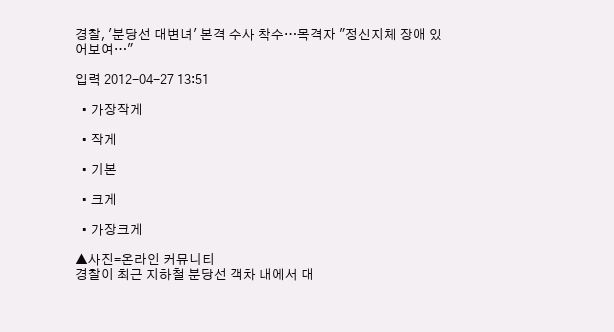경찰, '분당선 대변녀' 본격 수사 착수…목격자 "정신지체 장애 있어보여…"

입력 2012-04-27 13:51

  • 가장작게

  • 작게

  • 기본

  • 크게

  • 가장크게

▲사진=온라인 커뮤니티
경찰이 최근 지하철 분당선 객차 내에서 대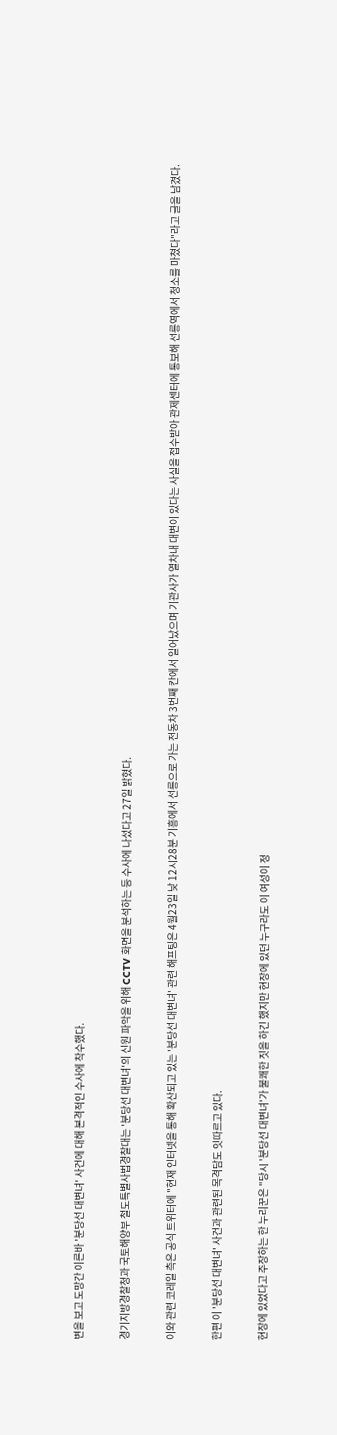변을 보고 도망간 이른바 '분당선 대변녀' 사건에 대해 본격적인 수사에 착수했다.

경기지방경찰청과 국토해양부 철도특별사법경찰대는 '분당선 대변녀'의 신원 파악을 위해 CCTV 화면을 분석하는 등 수사에 나섰다고 27일 밝혔다.

이와 관련 코레일 측은 공식 트위터에 "현재 인터넷을 통해 확산되고 있는 '분당선 대변녀' 관련 해프팅은 4월23일 낮 12시28분 기흥에서 선릉으로 가는 전동차 3번째 칸에서 일어났으며 기관사가 열차내 대변이 있다는 사실을 접수받아 관제센터에 통보해 선릉역에서 청소를 마쳤다"라고 글을 남겼다.

한편 이 '분당선 대변녀' 사건과 관련된 목격담도 잇따르고 있다.

현장에 있었다고 주장하는 한 누리꾼은 "당시 '분당선 대변녀'가 불쾌한 짓을 하긴 했지만 현장에 있던 누구라도 이 여성이 정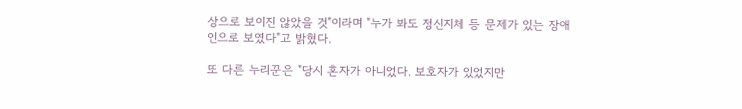상으로 보이진 않았을 것"이라며 "누가 봐도 정신지체 등 문제가 있는 장애인으로 보였다"고 밝혔다.

또 다른 누리꾼은 "당시 혼자가 아니었다. 보호자가 있었지만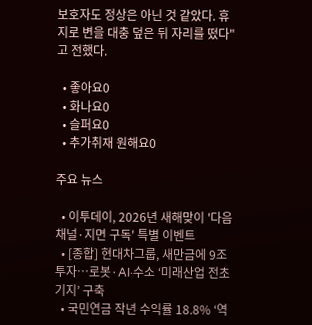보호자도 정상은 아닌 것 같았다. 휴지로 변을 대충 덮은 뒤 자리를 떴다"고 전했다.

  • 좋아요0
  • 화나요0
  • 슬퍼요0
  • 추가취재 원해요0

주요 뉴스

  • 이투데이, 2026년 새해맞이 '다음채널·지면 구독' 특별 이벤트
  • [종합] 현대차그룹, 새만금에 9조 투자…로봇·AI·수소 ‘미래산업 전초기지’ 구축
  • 국민연금 작년 수익률 18.8% ‘역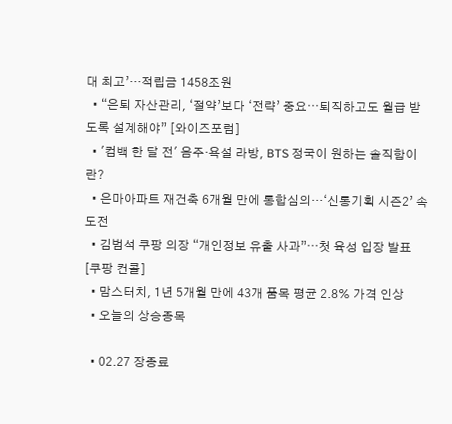대 최고’…적립금 1458조원
  • “은퇴 자산관리, ‘절약’보다 ‘전략’ 중요⋯퇴직하고도 월급 받도록 설계해야” [와이즈포럼]
  • '컴백 한 달 전' 음주·욕설 라방, BTS 정국이 원하는 솔직함이란?
  • 은마아파트 재건축 6개월 만에 통합심의…‘신통기획 시즌2’ 속도전
  • 김범석 쿠팡 의장 “개인정보 유출 사과”⋯첫 육성 입장 발표 [쿠팡 컨콜]
  • 맘스터치, 1년 5개월 만에 43개 품목 평균 2.8% 가격 인상
  • 오늘의 상승종목

  • 02.27 장종료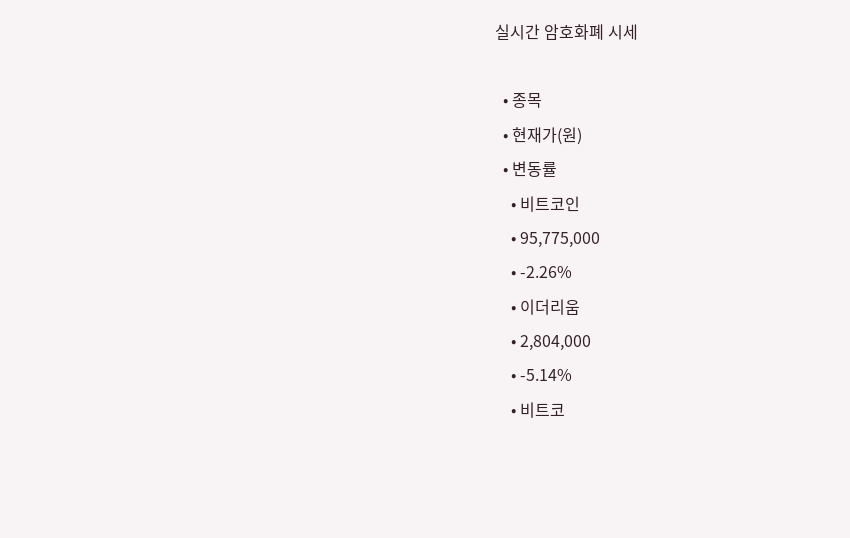실시간 암호화폐 시세

  • 종목
  • 현재가(원)
  • 변동률
    • 비트코인
    • 95,775,000
    • -2.26%
    • 이더리움
    • 2,804,000
    • -5.14%
    • 비트코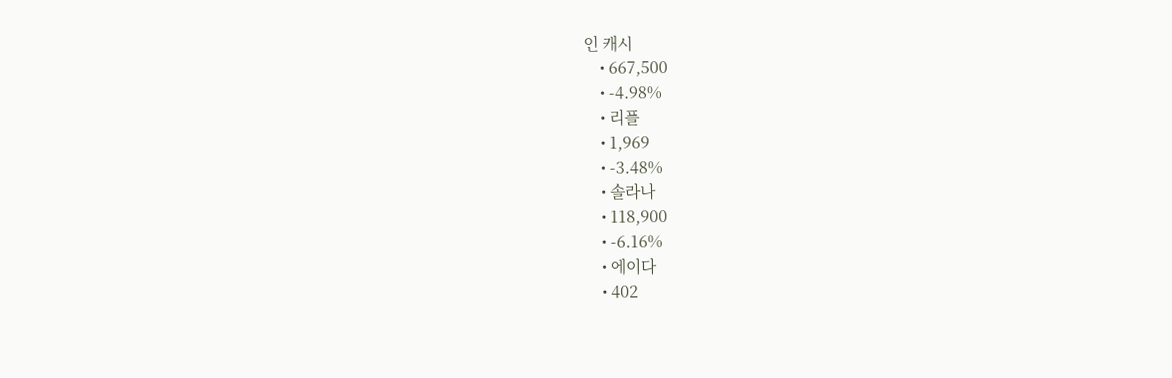인 캐시
    • 667,500
    • -4.98%
    • 리플
    • 1,969
    • -3.48%
    • 솔라나
    • 118,900
    • -6.16%
    • 에이다
    • 402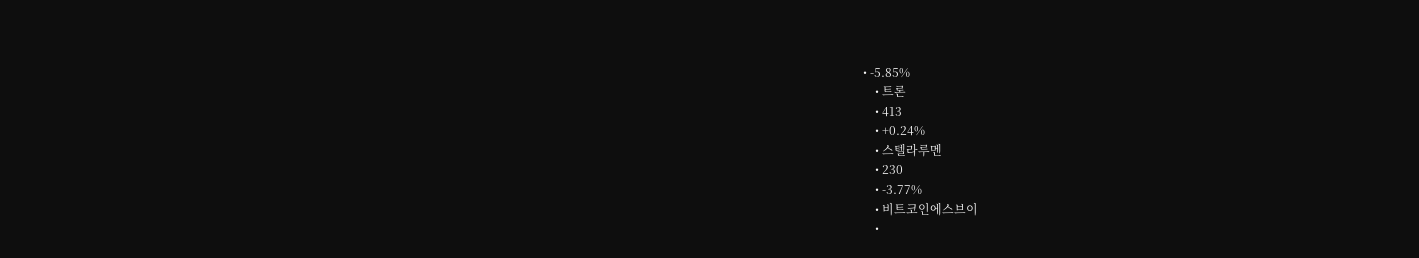• -5.85%
    • 트론
    • 413
    • +0.24%
    • 스텔라루멘
    • 230
    • -3.77%
    • 비트코인에스브이
    •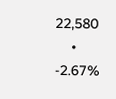22,580
    • -2.67%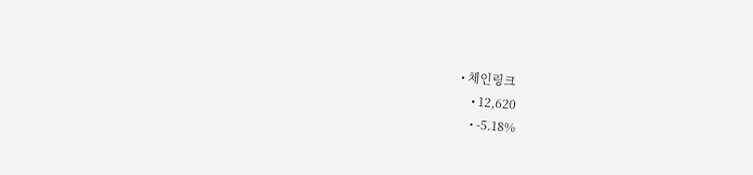• 체인링크
    • 12,620
    • -5.18%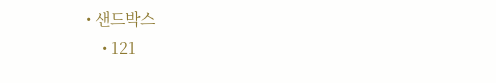• 샌드박스
    • 121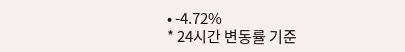• -4.72%
* 24시간 변동률 기준